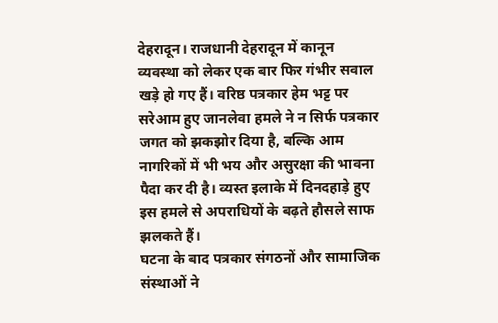देहरादून। राजधानी देहरादून में कानून व्यवस्था को लेकर एक बार फिर गंभीर सवाल खड़े हो गए हैं। वरिष्ठ पत्रकार हेम भट्ट पर सरेआम हुए जानलेवा हमले ने न सिर्फ पत्रकार जगत को झकझोर दिया है, बल्कि आम नागरिकों में भी भय और असुरक्षा की भावना पैदा कर दी है। व्यस्त इलाके में दिनदहाड़े हुए इस हमले से अपराधियों के बढ़ते हौसले साफ झलकते हैं।
घटना के बाद पत्रकार संगठनों और सामाजिक संस्थाओं ने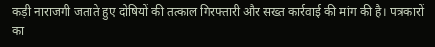कड़ी नाराजगी जताते हुए दोषियों की तत्काल गिरफ्तारी और सख्त कार्रवाई की मांग की है। पत्रकारों का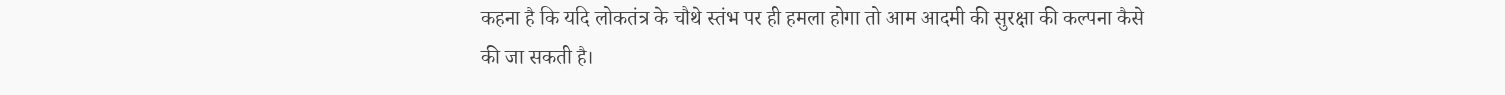कहना है कि यदि लोकतंत्र के चौथे स्तंभ पर ही हमला होगा तो आम आदमी की सुरक्षा की कल्पना कैसे की जा सकती है।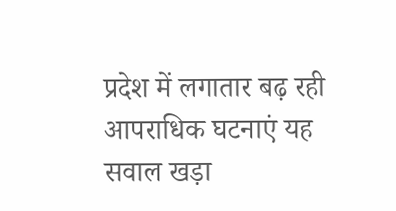प्रदेश में लगातार बढ़ रही आपराधिक घटनाएं यह सवाल खड़ा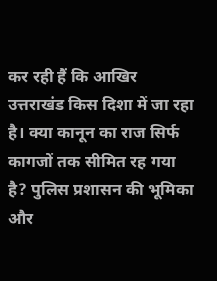कर रही हैं कि आखिर उत्तराखंड किस दिशा में जा रहा है। क्या कानून का राज सिर्फ कागजों तक सीमित रह गया है? पुलिस प्रशासन की भूमिका और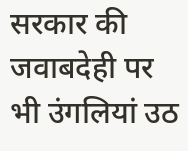सरकार की जवाबदेही पर भी उंगलियां उठ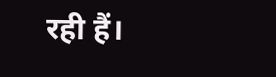रही हैं।